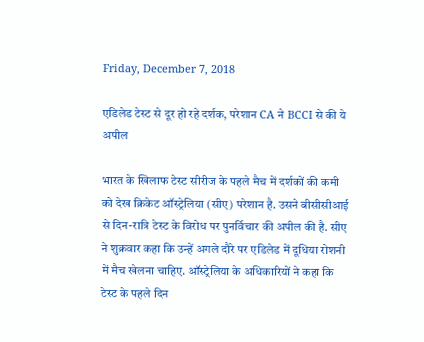Friday, December 7, 2018

एडिलेड टेस्ट से दूर हो रहे दर्शक, परेशान CA ने BCCI से की ये अपील

भारत के खिलाफ टेस्ट सीरीज के पहले मैच में दर्शकों की कमी को देख क्रिकेट ऑस्ट्रेलिया (सीए) परेशान है. उसने बीसीसीआई से दिन-रात्रि टेस्ट के विरोध पर पुनर्विचार की अपील की है. सीए ने शुक्रवार कहा कि उन्हें अगले दौरे पर एडिलेड में दूधिया रोशनी में मैच खेलना चाहिए. ऑस्ट्रेलिया के अधिकारियों ने कहा कि टेस्ट के पहले दिन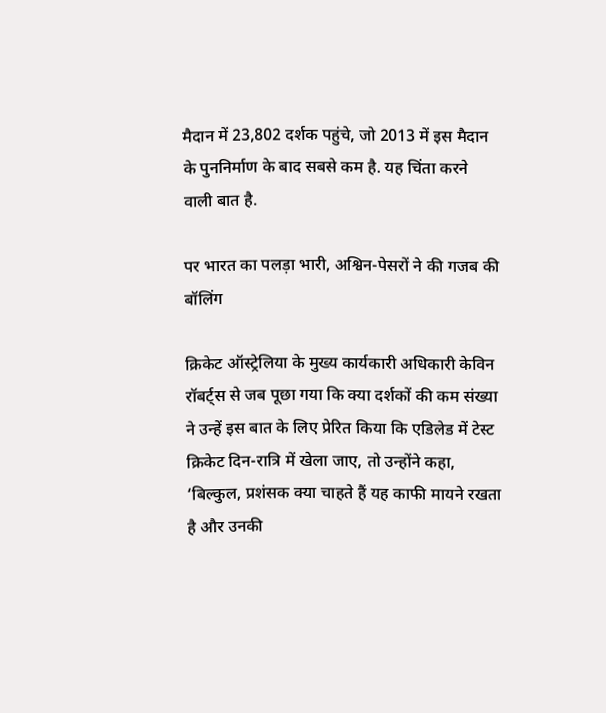मैदान में 23,802 दर्शक पहुंचे, जो 2013 में इस मैदान के पुननिर्माण के बाद सबसे कम है. यह चिंता करने वाली बात है.

पर भारत का पलड़ा भारी, अश्विन-पेसरों ने की गजब की बॉलिंग

क्रिकेट ऑस्ट्रेलिया के मुख्य कार्यकारी अधिकारी केविन रॉबर्ट्स से जब पूछा गया कि क्या दर्शकों की कम संख्या ने उन्हें इस बात के लिए प्रेरित किया कि एडिलेड में टेस्ट क्रिकेट दिन-रात्रि में खेला जाए, तो उन्होंने कहा, ‘बिल्कुल, प्रशंसक क्या चाहते हैं यह काफी मायने रखता है और उनकी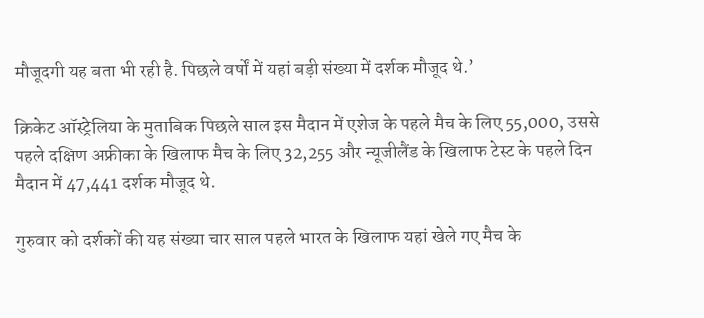मौजूदगी यह बता भी रही है. पिछले वर्षों में यहां बड़ी संख्या में दर्शक मौजूद थे.’

क्रिकेट ऑस्ट्रेलिया के मुताबिक पिछले साल इस मैदान में एशेज के पहले मैच के लिए 55,000, उससे पहले दक्षिण अफ्रीका के खिलाफ मैच के लिए 32,255 और न्यूजीलैंड के खिलाफ टेस्ट के पहले दिन मैदान में 47,441 दर्शक मौजूद थे.

गुरुवार को दर्शकों की यह संख्या चार साल पहले भारत के खिलाफ यहां खेले गए मैच के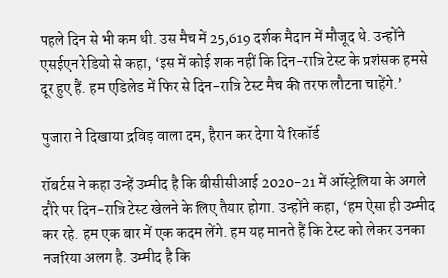पहले दिन से भी कम थी. उस मैच में 25,619 दर्शक मैदान में मौजूद थे. उन्होंने एसईएन रेडियो से कहा, ‘इस में कोई शक नहीं कि दिन-रात्रि टेस्ट के प्रशंसक हमसे दूर हुए हैं. हम एडिलेड में फिर से दिन-रात्रि टेस्ट मैच की तरफ लौटना चाहेंगे.’

पुजारा ने दिखाया द्रविड़ वाला दम, हैरान कर देगा ये रिकॉर्ड

रॉबर्टस ने कहा उन्हें उम्मीद है कि बीसीसीआई 2020-21 में ऑस्ट्रेलिया के अगले दौरे पर दिन-रात्रि टेस्ट खेलने के लिए तैयार होगा. उन्होंने कहा, ‘हम ऐसा ही उम्मीद कर रहे. हम एक बार में एक कदम लेंगे. हम यह मानते हैं कि टेस्ट को लेकर उनका नजरिया अलग है. उम्मीद है कि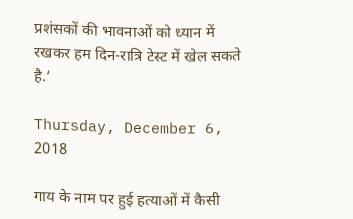प्रशंसकों की भावनाओं को ध्यान में रखकर हम दिन-रात्रि टेस्ट में खेल सकते है.’

Thursday, December 6, 2018

गाय के नाम पर हुई हत्याओं में कैसी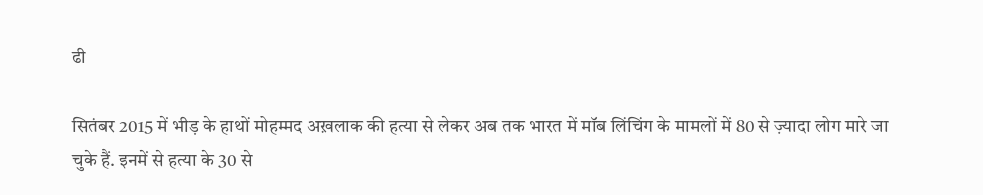ढी

सितंबर 2015 में भीड़ के हाथों मोहम्मद अख़लाक की हत्या से लेकर अब तक भारत में मॉब लिंचिंग के मामलों में 80 से ज़्यादा लोग मारे जा चुके हैं. इनमें से हत्या के 30 से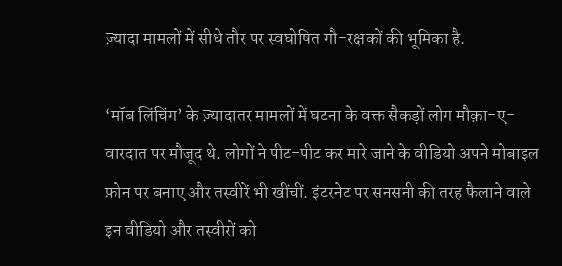ज़्यादा मामलों में सीधे तौर पर स्वघोषित गौ-रक्षकों की भूमिका है.

‘मॉब लिंचिंग’ के ज़्यादातर मामलों में घटना के वक्त सैकड़ों लोग मौक़ा-ए-वारदात पर मौजूद थे. लोगों ने पीट-पीट कर मारे जाने के वीडियो अपने मोबाइल फ़ोन पर बनाए और तस्वीरें भी खींचीं. इंटरनेट पर सनसनी की तरह फैलाने वाले इन वीडियो और तस्वीरों को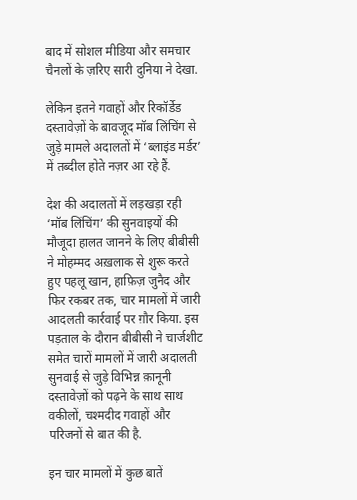बाद में सोशल मीडिया और समचार चैनलों के ज़रिए सारी दुनिया ने देखा.

लेकिन इतने गवाहों और रिकॉर्डेड दस्तावेज़ों के बावजूद मॉब लिंचिंग से जुड़े मामले अदालतों में ‘ब्लाइंड मर्डर’ में तब्दील होते नज़र आ रहे हैं.

देश की अदालतों में लड़खड़ा रही ‘मॉब लिंचिंग’ की सुनवाइयों की मौजूदा हालत जानने के लिए बीबीसी ने मोहम्मद अख़लाक से शुरू करते हुए पहलू खान, हाफ़िज़ जुनैद और फिर रकबर तक, चार मामलों में जारी आदलती कार्रवाई पर ग़ौर किया. इस पड़ताल के दौरान बीबीसी ने चार्जशीट समेत चारों मामलों में जारी अदालती सुनवाई से जुड़े विभिन्न क़ानूनी दस्तावेज़ों को पढ़ने के साथ साथ वकीलों, चश्मदीद गवाहों और परिजनों से बात की है.

इन चार मामलों में कुछ बातें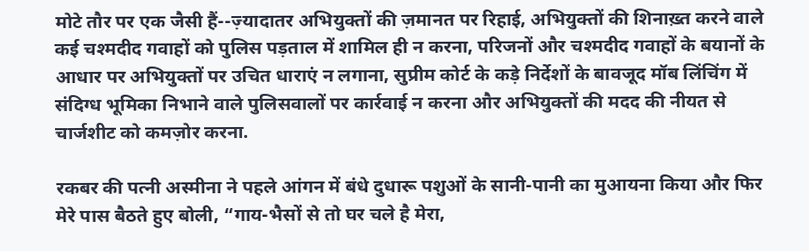मोटे तौर पर एक जैसी हैं--ज़्यादातर अभियुक्तों की ज़मानत पर रिहाई, अभियुक्तों की शिनाख़्त करने वाले कई चश्मदीद गवाहों को पुलिस पड़ताल में शामिल ही न करना, परिजनों और चश्मदीद गवाहों के बयानों के आधार पर अभियुक्तों पर उचित धाराएं न लगाना, सुप्रीम कोर्ट के कड़े निर्देशों के बावजूद मॉब लिंचिंग में संदिग्ध भूमिका निभाने वाले पुलिसवालों पर कार्रवाई न करना और अभियुक्तों की मदद की नीयत से चार्जशीट को कमज़ोर करना.

रकबर की पत्नी अस्मीना ने पहले आंगन में बंधे दुधारू पशुओं के सानी-पानी का मुआयना किया और फिर मेरे पास बैठते हुए बोली, “गाय-भैसों से तो घर चले है मेरा,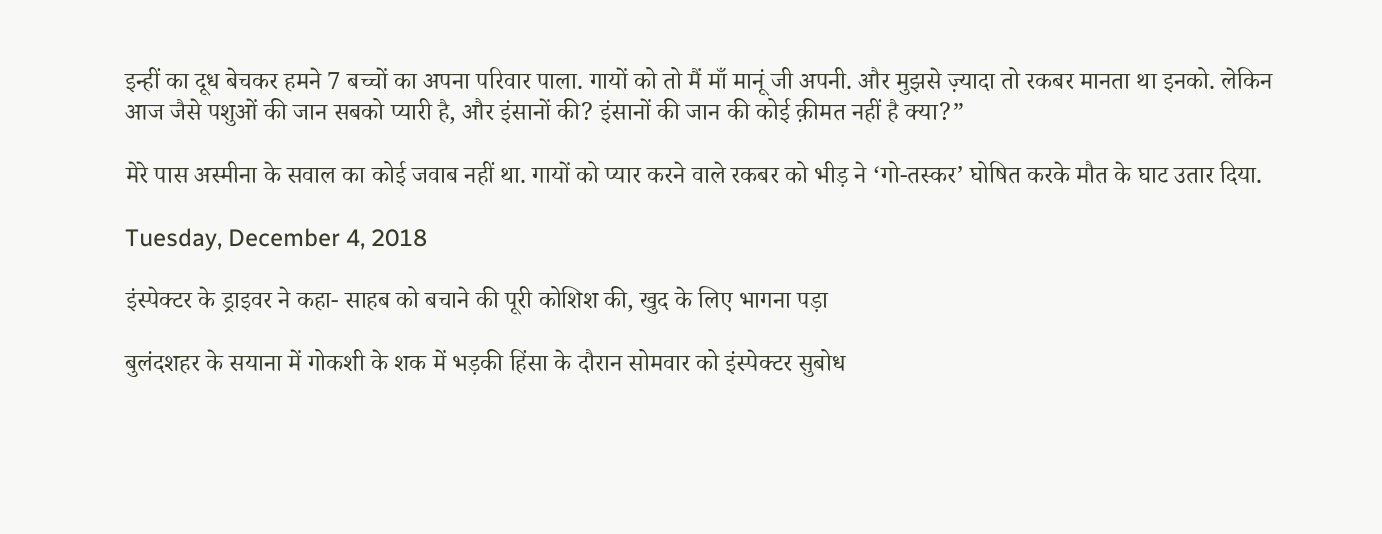इन्हीं का दूध बेचकर हमने 7 बच्चों का अपना परिवार पाला. गायों को तो मैं माँ मानूं जी अपनी. और मुझसे ज़्यादा तो रकबर मानता था इनको. लेकिन आज जैसे पशुओं की जान सबको प्यारी है, और इंसानों की? इंसानों की जान की कोई क़ीमत नहीं है क्या?”

मेरे पास अस्मीना के सवाल का कोई जवाब नहीं था. गायों को प्यार करने वाले रकबर को भीड़ ने ‘गो-तस्कर’ घोषित करके मौत के घाट उतार दिया.

Tuesday, December 4, 2018

इंस्पेक्टर के ड्राइवर ने कहा- साहब को बचाने की पूरी कोशिश की, खुद के लिए भागना पड़ा

बुलंदशहर के सयाना में गोकशी के शक में भड़की हिंसा के दौरान सोमवार को इंस्पेक्टर सुबोध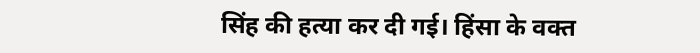सिंह की हत्या कर दी गई। हिंसा के वक्त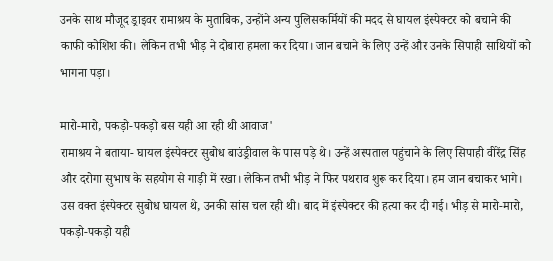उनके साथ मौजूद ड्राइवर रामाश्रय के मुताबिक, उन्होंने अन्य पुलिसकर्मियों की मदद से घायल इंस्पेक्टर को बचाने की काफी कोशिश की। लेकिन तभी भीड़ ने दोबारा हमला कर दिया। जान बचाने के लिए उन्हें और उनके सिपाही साथियों को भागना पड़ा।

मारो-मारो, पकड़ो-पकड़ो बस यही आ रही थी आवाज'
रामाश्रय ने बताया- घायल इंस्पेक्टर सुबोध बाउंड्रीवाल के पास पड़े थे। उन्हें अस्पताल पहुंचाने के लिए सिपाही वीरेंद्र सिंह और दरोगा सुभाष के सहयोग से गाड़ी में रखा। लेकिन तभी भीड़ ने फिर पथराव शुरू कर दिया। हम जान बचाकर भागे। उस वक्त इंस्पेक्टर सुबोध घायल थे, उनकी सांस चल रही थी। बाद में इंस्पेक्टर की हत्या कर दी गई। भीड़ से मारो-मारो, पकड़ो-पकड़ो यही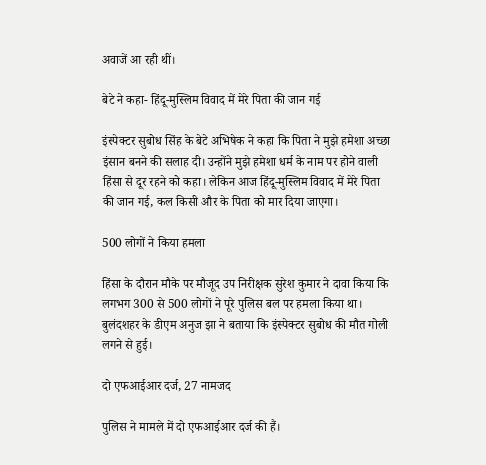अवाजें आ रही थीं।

बेटे ने कहा- हिंदू-मुस्लिम विवाद में मेरे पिता की जान गई

इंस्पेक्टर सुबोध सिंह के बेटे अभिषेक ने कहा कि पिता ने मुझे हमेशा अच्छा इंसान बनने की सलाह दी। उन्होंने मुझे हमेशा धर्म के नाम पर होने वाली हिंसा से दूर रहने को कहा। लेकिन आज हिंदू-मुस्लिम विवाद में मेरे पिता की जान गई, कल किसी और के पिता को मार दिया जाएगा।

500 लोगों ने किया हमला

हिंसा के दौरान मौके पर मौजूद उप निरीक्षक सुरेश कुमार ने दावा किया कि लगभग 300 से 500 लोगों ने पूरे पुलिस बल पर हमला किया था। बुलंदशहर के डीएम अनुज झा ने बताया कि इंस्पेक्टर सुबोध की मौत गोली लगने से हुई।

दो एफआईआर दर्ज, 27 नामजद

पुलिस ने मामले में दो एफआईआर दर्ज की हैं।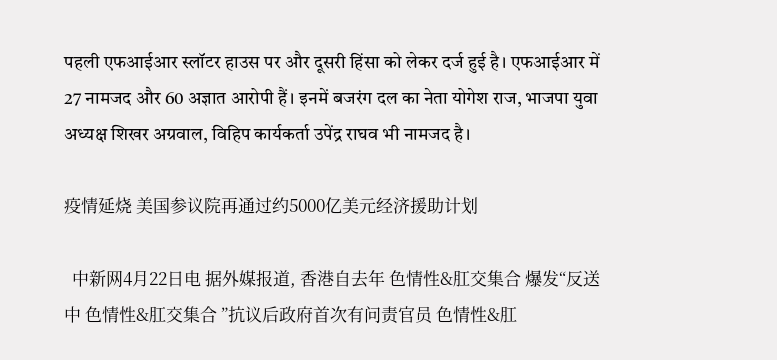पहली एफआईआर स्लॉटर हाउस पर और दूसरी हिंसा को लेकर दर्ज हुई है। एफआईआर में 27 नामजद और 60 अज्ञात आरोपी हैं। इनमें बजरंग दल का नेता योगेश राज, भाजपा युवा अध्यक्ष शिखर अग्रवाल, विहिप कार्यकर्ता उपेंद्र राघव भी नामजद है।

疫情延烧 美国参议院再通过约5000亿美元经济援助计划

  中新网4月22日电 据外媒报道, 香港自去年 色情性&肛交集合 爆发“反送中 色情性&肛交集合 ”抗议后政府首次有问责官员 色情性&肛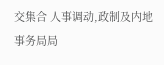交集合 人事调动,政制及内地事务局局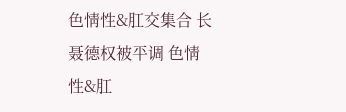色情性&肛交集合 长聂德权被平调 色情性&肛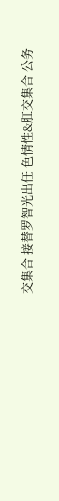交集合 接替罗智光出任 色情性&肛交集合 公务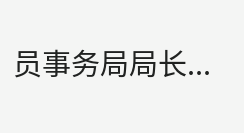员事务局局长...